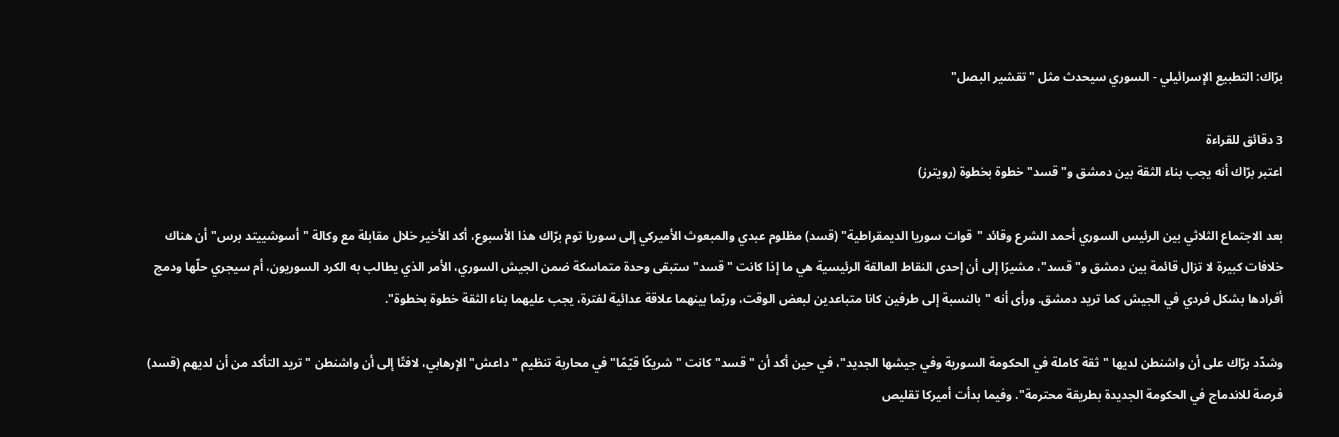برّاك: التطبيع الإسرائيلي - السوري سيحدث مثل "تقشير البصل"

3 دقائق للقراءة
اعتبر برّاك أنه يجب بناء الثقة بين دمشق و"قسد" خطوة بخطوة (رويترز)

بعد الاجتماع الثلاثي بين الرئيس السوري أحمد الشرع وقائد "قوات سوريا الديمقراطية" (قسد) مظلوم عبدي والمبعوث الأميركي إلى سوريا توم برّاك هذا الأسبوع، أكد الأخير خلال مقابلة مع وكالة "أسوشييتد برس" أن هناك خلافات كبيرة لا تزال قائمة بين دمشق و"قسد"، مشيرًا إلى أن إحدى النقاط العالقة الرئيسية هي ما إذا كانت "قسد" ستبقى وحدة متماسكة ضمن الجيش السوري، الأمر الذي يطالب به الكرد السوريون، أم سيجري حلّها ودمج أفرادها بشكل فردي في الجيش كما تريد دمشق. ورأى أنه "بالنسبة إلى طرفين كانا متباعدين لبعض الوقت، وربّما بينهما علاقة عدائية لفترة، يجب عليهما بناء الثقة خطوة بخطوة".

وشدّد برّاك على أن واشنطن لديها "ثقة كاملة في الحكومة السورية وفي جيشها الجديد"، في حين أكد أن "قسد" كانت "شريكًا قيّمًا" في محاربة تنظيم "داعش" الإرهابي، لافتًا إلى أن واشنطن "تريد التأكد من أن لديهم (قسد) فرصة للاندماج في الحكومة الجديدة بطريقة محترمة". وفيما بدأت أميركا تقليص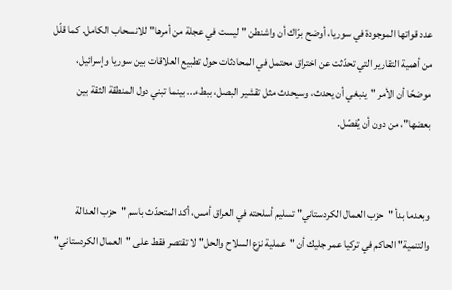عدد قواتها الموجودة في سوريا، أوضح برّاك أن واشنطن "ليست في عجلة من أمرها" للانسحاب الكامل. كما قلّل من أهمية التقارير التي تحدّثت عن اختراق محتمل في المحادثات حول تطبيع العلاقات بين سوريا وإسرائيل، موضحًا أن الأمر "ينبغي أن يحدث، وسيحدث مثل تقشير البصل، ببطء... بينما تبني دول المنطقة الثقة بين بعضها"، من دون أن يُفصّل.


وبعدما بدأ "حزب العمال الكردستاني" تسليم أسلحته في العراق أمس، أكد المتحدّث باسم "حزب العدالة والتنمية" الحاكم في تركيا عمر جليك أن "عملية نزع السلاح والحل" لا تقتصر فقط على "العمال الكردستاني"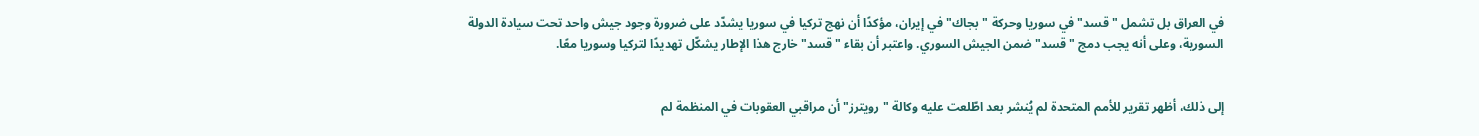في العراق بل تشمل "قسد" في سوريا وحركة "بجاك" في إيران، مؤكدًا أن نهج تركيا في سوريا يشدّد على ضرورة وجود جيش واحد تحت سيادة الدولة السورية، وعلى أنه يجب دمج "قسد" ضمن الجيش السوري. واعتبر أن بقاء "قسد" خارج هذا الإطار يشكّل تهديدًا لتركيا وسوريا معًا.


إلى ذلك، أظهر تقرير للأمم المتحدة لم يُنشر بعد اطّلعت عليه وكالة "رويترز" أن مراقبي العقوبات في المنظمة لم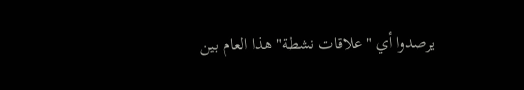يرصدوا أي "علاقات نشطة" هذا العام بين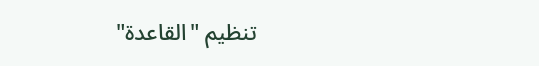تنظيم "القاعدة"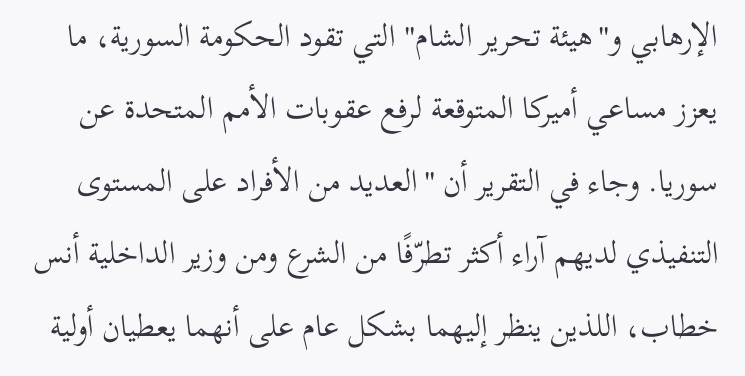الإرهابي و"هيئة تحرير الشام" التي تقود الحكومة السورية، ما يعزز مساعي أميركا المتوقعة لرفع عقوبات الأمم المتحدة عن سوريا. وجاء في التقرير أن "العديد من الأفراد على المستوى التنفيذي لديهم آراء أكثر تطرّفًا من الشرع ومن وزير الداخلية أنس خطاب، اللذين ينظر إليهما بشكل عام على أنهما يعطيان أولية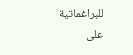للبراغماتية على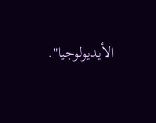الأيديولوجيا".